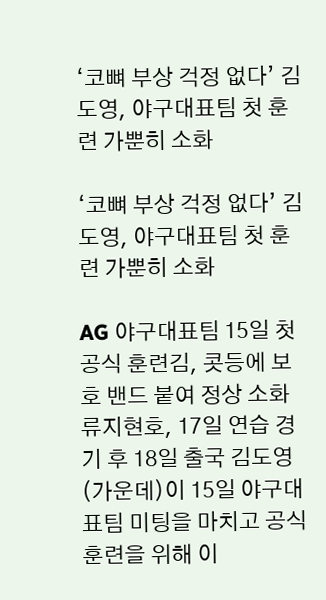‘코뼈 부상 걱정 없다’ 김도영, 야구대표팀 첫 훈련 가뿐히 소화

‘코뼈 부상 걱정 없다’ 김도영, 야구대표팀 첫 훈련 가뿐히 소화

AG 야구대표팀 15일 첫 공식 훈련김, 콧등에 보호 밴드 붙여 정상 소화류지현호, 17일 연습 경기 후 18일 출국 김도영(가운데)이 15일 야구대표팀 미팅을 마치고 공식 훈련을 위해 이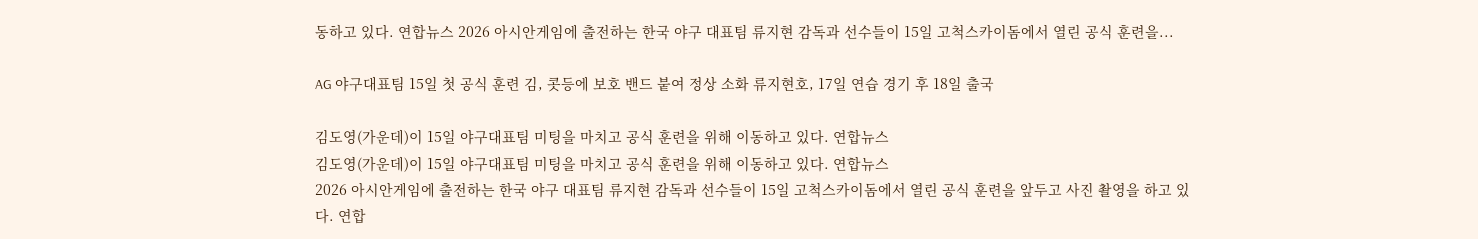동하고 있다. 연합뉴스 2026 아시안게임에 출전하는 한국 야구 대표팀 류지현 감독과 선수들이 15일 고척스카이돔에서 열린 공식 훈련을...

AG 야구대표팀 15일 첫 공식 훈련 김, 콧등에 보호 밴드 붙여 정상 소화 류지현호, 17일 연습 경기 후 18일 출국

김도영(가운데)이 15일 야구대표팀 미팅을 마치고 공식 훈련을 위해 이동하고 있다. 연합뉴스
김도영(가운데)이 15일 야구대표팀 미팅을 마치고 공식 훈련을 위해 이동하고 있다. 연합뉴스
2026 아시안게임에 출전하는 한국 야구 대표팀 류지현 감독과 선수들이 15일 고척스카이돔에서 열린 공식 훈련을 앞두고 사진 촬영을 하고 있다. 연합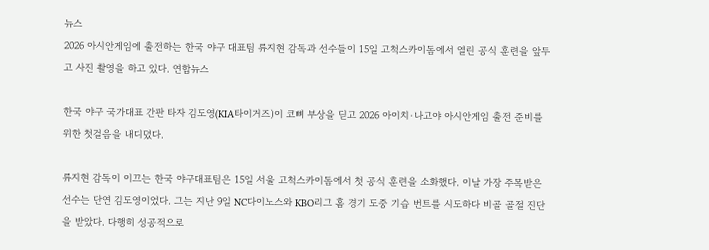뉴스
2026 아시안게임에 출전하는 한국 야구 대표팀 류지현 감독과 선수들이 15일 고척스카이돔에서 열린 공식 훈련을 앞두고 사진 촬영을 하고 있다. 연합뉴스

한국 야구 국가대표 간판 타자 김도영(KIA타이거즈)이 코뼈 부상을 딛고 2026 아이치·나고야 아시안게임 출전 준비를 위한 첫걸음을 내디뎠다.

류지현 감독이 이끄는 한국 야구대표팀은 15일 서울 고척스카이돔에서 첫 공식 훈련을 소화했다. 이날 가장 주목받은 선수는 단연 김도영이었다. 그는 지난 9일 NC다이노스와 KBO리그 홈 경기 도중 기습 번트를 시도하다 비골 골절 진단을 받았다. 다행히 성공적으로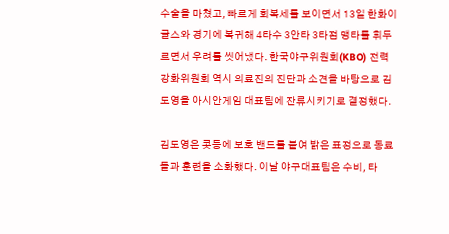수술을 마쳤고, 빠르게 회복세를 보이면서 13일 한화이글스와 경기에 복귀해 4타수 3안타 3타점 맹타를 휘두르면서 우려를 씻어냈다. 한국야구위원회(KBO) 전력강화위원회 역시 의료진의 진단과 소견을 바탕으로 김도영을 아시안게임 대표팀에 잔류시키기로 결정했다.

김도영은 콧등에 보호 밴드를 붙여 밝은 표정으로 동료들과 훈련을 소화했다. 이날 야구대표팀은 수비, 타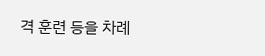격 훈련 등을 차례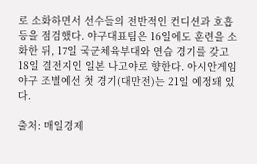로 소화하면서 선수들의 전반적인 컨디션과 호흡 등을 점검했다. 야구대표팀은 16일에도 훈련을 소화한 뒤, 17일 국군체육부대와 연습 경기를 갖고 18일 결전지인 일본 나고야로 향한다. 아시안게임 야구 조별예선 첫 경기(대만전)는 21일 예정돼 있다.

출처: 매일경제